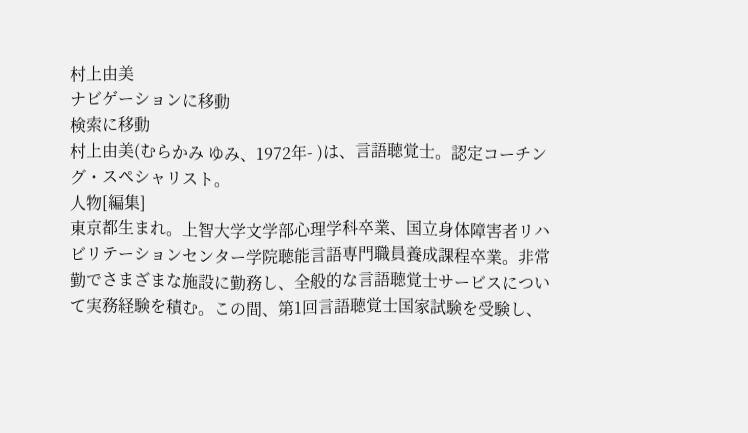村上由美
ナビゲーションに移動
検索に移動
村上由美(むらかみ ゆみ、1972年- )は、言語聴覚士。認定コーチング・スペシャリスト。
人物[編集]
東京都生まれ。上智大学文学部心理学科卒業、国立身体障害者リハビリテーションセンター学院聴能言語専門職員養成課程卒業。非常勤でさまざまな施設に勤務し、全般的な言語聴覚士サービスについて実務経験を積む。この間、第1回言語聴覚士国家試験を受験し、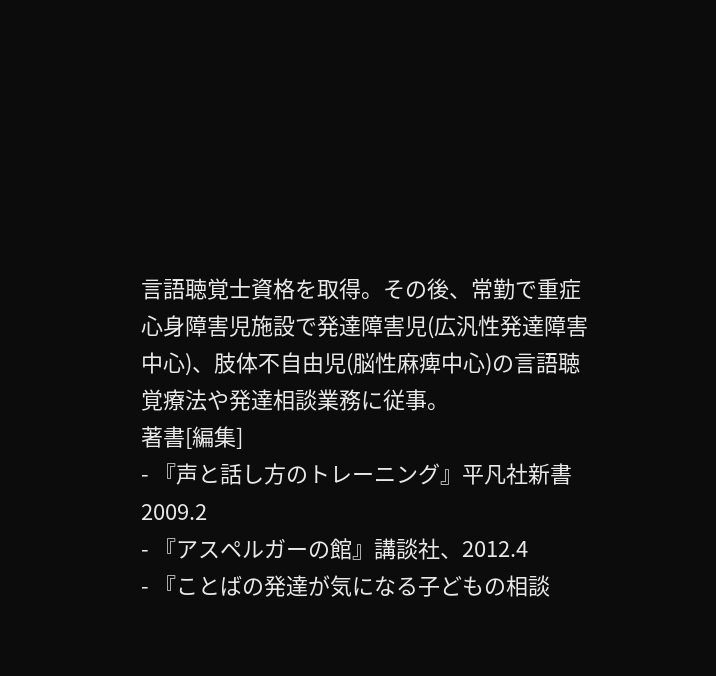言語聴覚士資格を取得。その後、常勤で重症心身障害児施設で発達障害児(広汎性発達障害中心)、肢体不自由児(脳性麻痺中心)の言語聴覚療法や発達相談業務に従事。
著書[編集]
- 『声と話し方のトレーニング』平凡社新書 2009.2
- 『アスペルガーの館』講談社、2012.4
- 『ことばの発達が気になる子どもの相談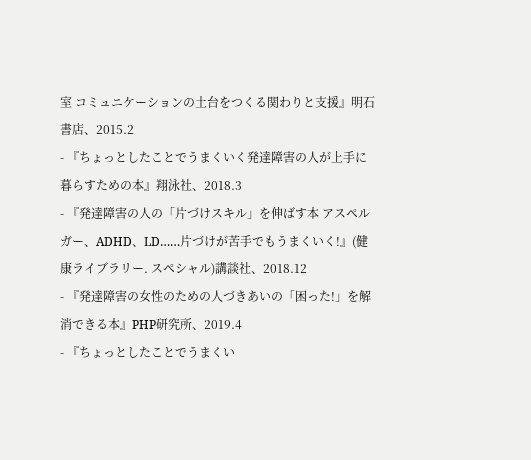室 コミュニケーションの土台をつくる関わりと支援』明石書店、2015.2
- 『ちょっとしたことでうまくいく発達障害の人が上手に暮らすための本』翔泳社、2018.3
- 『発達障害の人の「片づけスキル」を伸ばす本 アスペルガー、ADHD、LD……片づけが苦手でもうまくいく!』(健康ライブラリー. スペシャル)講談社、2018.12
- 『発達障害の女性のための人づきあいの「困った!」を解消できる本』PHP研究所、2019.4
- 『ちょっとしたことでうまくい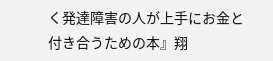く発達障害の人が上手にお金と付き合うための本』翔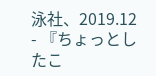泳社、2019.12
- 『ちょっとしたこ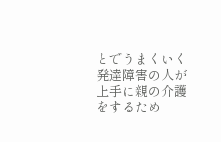とでうまくいく発達障害の人が上手に親の介護をするため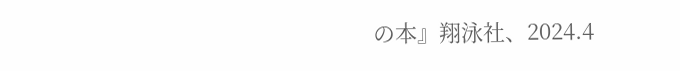の本』翔泳社、2024.4